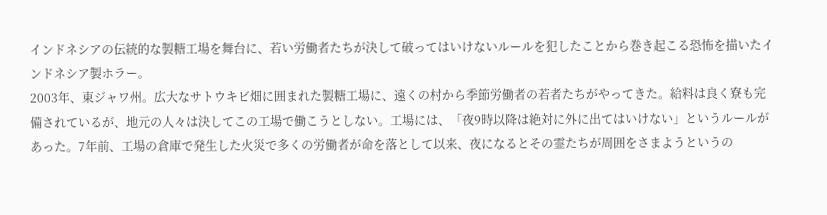インドネシアの伝統的な製糖工場を舞台に、若い労働者たちが決して破ってはいけないルールを犯したことから巻き起こる恐怖を描いたインドネシア製ホラー。
2003年、東ジャワ州。広大なサトウキビ畑に囲まれた製糖工場に、遠くの村から季節労働者の若者たちがやってきた。給料は良く寮も完備されているが、地元の人々は決してこの工場で働こうとしない。工場には、「夜9時以降は絶対に外に出てはいけない」というルールがあった。7年前、工場の倉庫で発生した火災で多くの労働者が命を落として以来、夜になるとその霊たちが周囲をさまようというの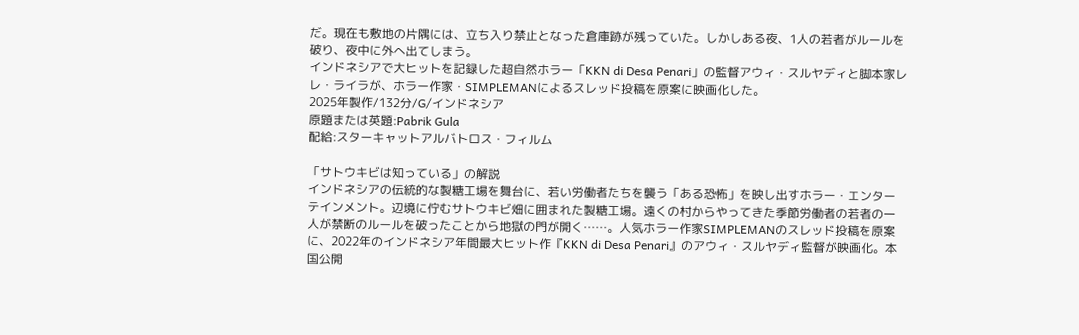だ。現在も敷地の片隅には、立ち入り禁止となった倉庫跡が残っていた。しかしある夜、1人の若者がルールを破り、夜中に外へ出てしまう。
インドネシアで大ヒットを記録した超自然ホラー「KKN di Desa Penari」の監督アウィ・スルヤディと脚本家レレ・ライラが、ホラー作家・SIMPLEMANによるスレッド投稿を原案に映画化した。
2025年製作/132分/G/インドネシア
原題または英題:Pabrik Gula
配給:スターキャットアルバトロス・フィルム

「サトウキビは知っている」の解説
インドネシアの伝統的な製糖工場を舞台に、若い労働者たちを襲う「ある恐怖」を映し出すホラー・エンターテインメント。辺境に佇むサトウキビ畑に囲まれた製糖工場。遠くの村からやってきた季節労働者の若者の一人が禁断のルールを破ったことから地獄の門が開く……。人気ホラー作家SIMPLEMANのスレッド投稿を原案に、2022年のインドネシア年間最大ヒット作『KKN di Desa Penari』のアウィ・スルヤディ監督が映画化。本国公開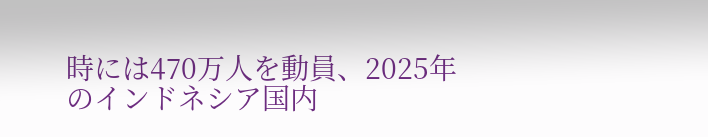時には470万人を動員、2025年のインドネシア国内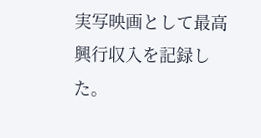実写映画として最高興行収入を記録した。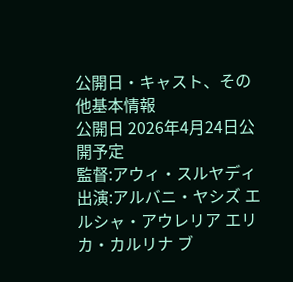公開日・キャスト、その他基本情報
公開日 2026年4月24日公開予定
監督:アウィ・スルヤディ
出演:アルバニ・ヤシズ エルシャ・アウレリア エリカ・カルリナ ブ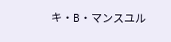キ・B・マンスユル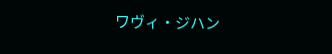ワヴィ・ジハン